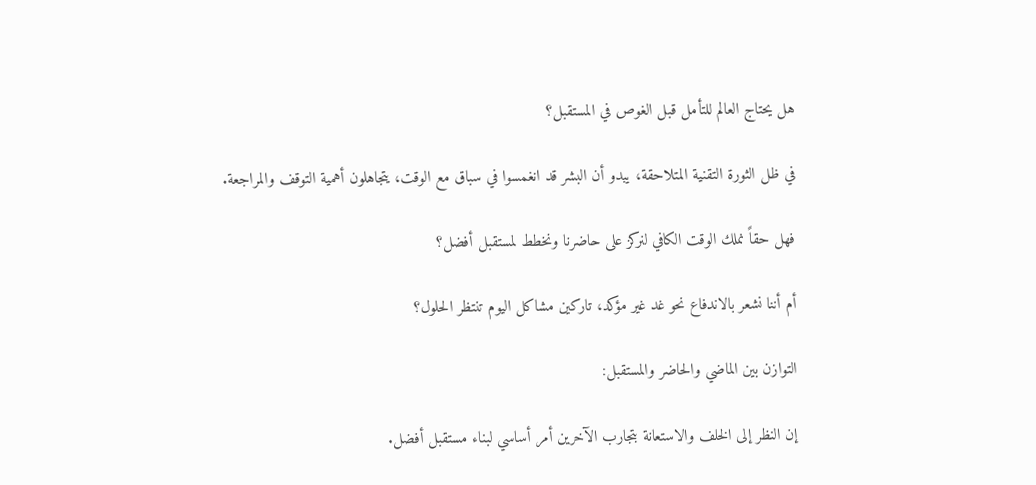هل يحتاج العالم للتأمل قبل الغوص في المستقبل؟

في ظل الثورة التقنية المتلاحقة، يبدو أن البشر قد انغمسوا في سباق مع الوقت، يتجاهلون أهمية التوقف والمراجعة.

فهل حقاً نملك الوقت الكافي لنركز على حاضرنا ونخطط لمستقبل أفضل؟

أم أننا نشعر بالاندفاع نحو غد غير مؤكد، تاركين مشاكل اليوم تنتظر الحلول؟

التوازن بين الماضي والحاضر والمستقبل:

إن النظر إلى الخلف والاستعانة بتجارب الآخرين أمر أساسي لبناء مستقبل أفضل.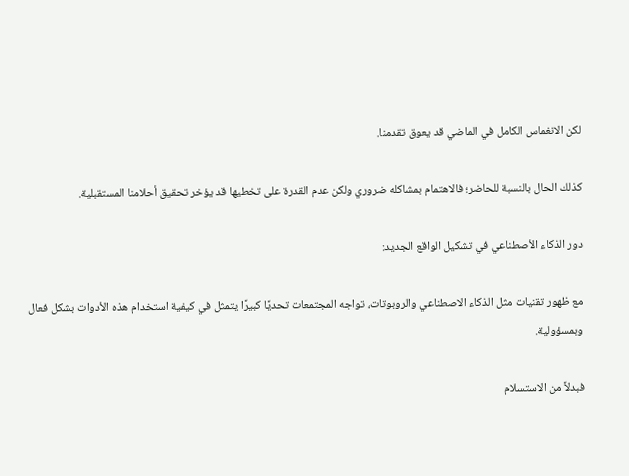لكن الانغماس الكامل في الماضي قد يعوق تقدمنا.

كذلك الحال بالنسبة للحاضر؛ فالاهتمام بمشاكله ضروري ولكن عدم القدرة على تخطيها قد يؤخر تحقيق أحلامنا المستقبلية.

دور الذكاء الأصطناعي في تشكيل الواقع الجديد:

مع ظهور تقنيات مثل الذكاء الاصطناعي والروبوتات، تواجه المجتمعات تحديًا كبيرًا يتمثل في كيفية استخدام هذه الأدوات بشكل فعال وبمسؤولية.

فبدلاً من الاستسلام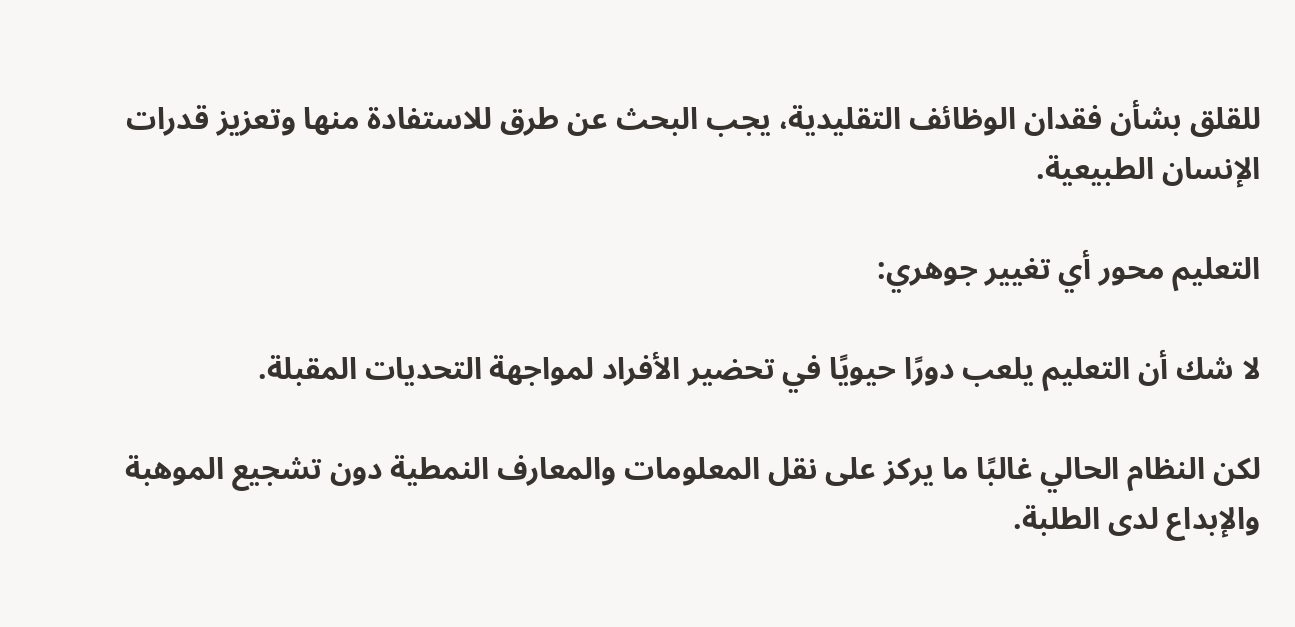للقلق بشأن فقدان الوظائف التقليدية، يجب البحث عن طرق للاستفادة منها وتعزيز قدرات الإنسان الطبيعية.

التعليم محور أي تغيير جوهري:

لا شك أن التعليم يلعب دورًا حيويًا في تحضير الأفراد لمواجهة التحديات المقبلة.

لكن النظام الحالي غالبًا ما يركز على نقل المعلومات والمعارف النمطية دون تشجيع الموهبة والإبداع لدى الطلبة.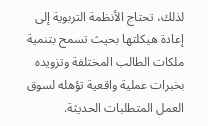لذلك، تحتاج الأنظمة التربوية إلى إعادة هيكلتها بحيث تسمح بتنمية ملكات الطالب المختلفة وتزويده بخبرات عملية واقعية تؤهله لسوق العمل المتطلبات الحديثة.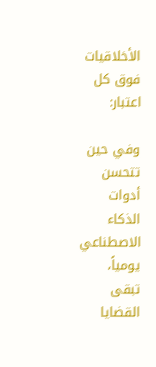الأخلاقيات فوق كل اعتبار:

وفي حين تتحسن أدوات الذكاء الاصطناعي يومياً، تبقى القضايا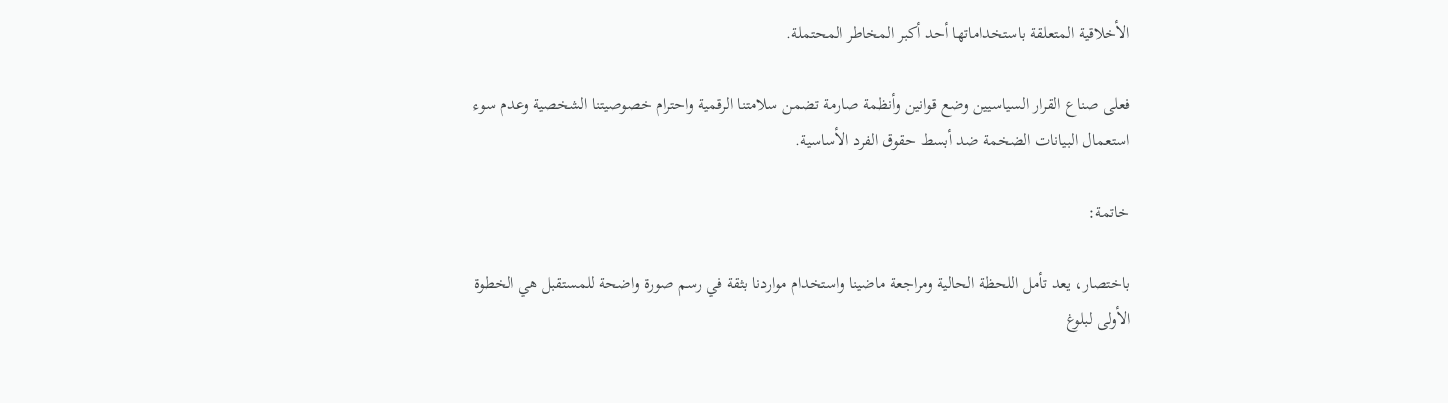الأخلاقية المتعلقة باستخداماتها أحد أكبر المخاطر المحتملة.

فعلى صناع القرار السياسيين وضع قوانين وأنظمة صارمة تضمن سلامتنا الرقمية واحترام خصوصيتنا الشخصية وعدم سوء استعمال البيانات الضخمة ضد أبسط حقوق الفرد الأساسية.

خاتمة:

باختصار، يعد تأمل اللحظة الحالية ومراجعة ماضينا واستخدام مواردنا بثقة في رسم صورة واضحة للمستقبل هي الخطوة الأولى لبلوغ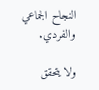النجاح الجماعي والفردي.

ولا يتحقق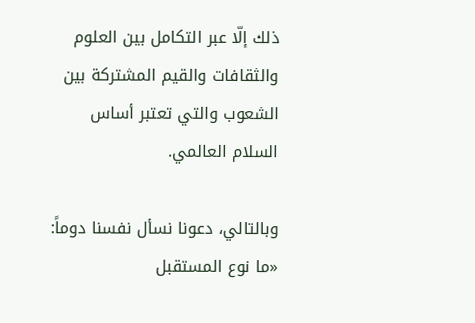ذلك إلّا عبر التكامل بين العلوم والثقافات والقيم المشتركة بين الشعوب والتي تعتبر أساس السلام العالمي.

وبالتالي، دعونا نسأل نفسنا دوماً: «ما نوع المستقبل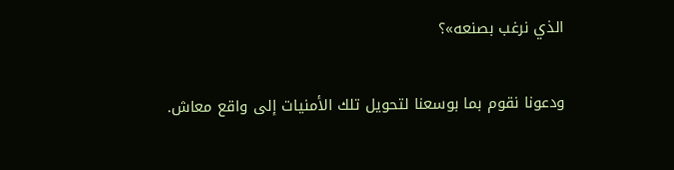الذي نرغب بصنعه»؟

ودعونا نقوم بما بوسعنا لتحويل تلك الأمنيات إلى واقع معاش.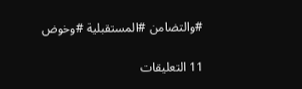#والتضامن #المستقبلية #وخوض

11 التعليقات